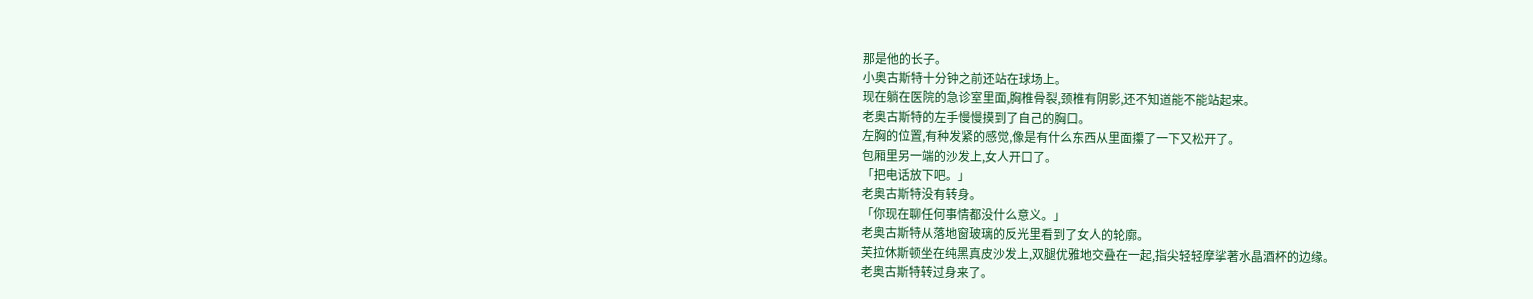那是他的长子。
小奥古斯特十分钟之前还站在球场上。
现在躺在医院的急诊室里面,胸椎骨裂,颈椎有阴影,还不知道能不能站起来。
老奥古斯特的左手慢慢摸到了自己的胸口。
左胸的位置,有种发紧的感觉,像是有什么东西从里面攥了一下又松开了。
包厢里另一端的沙发上,女人开口了。
「把电话放下吧。」
老奥古斯特没有转身。
「你现在聊任何事情都没什么意义。」
老奥古斯特从落地窗玻璃的反光里看到了女人的轮廓。
芙拉休斯顿坐在纯黑真皮沙发上,双腿优雅地交叠在一起,指尖轻轻摩挲著水晶酒杯的边缘。
老奥古斯特转过身来了。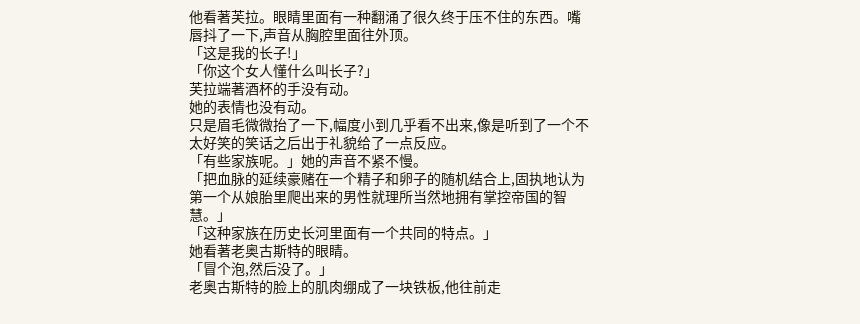他看著芙拉。眼睛里面有一种翻涌了很久终于压不住的东西。嘴唇抖了一下,声音从胸腔里面往外顶。
「这是我的长子!」
「你这个女人懂什么叫长子?」
芙拉端著酒杯的手没有动。
她的表情也没有动。
只是眉毛微微抬了一下,幅度小到几乎看不出来,像是听到了一个不太好笑的笑话之后出于礼貌给了一点反应。
「有些家族呢。」她的声音不紧不慢。
「把血脉的延续豪赌在一个精子和卵子的随机结合上,固执地认为第一个从娘胎里爬出来的男性就理所当然地拥有掌控帝国的智慧。」
「这种家族在历史长河里面有一个共同的特点。」
她看著老奥古斯特的眼睛。
「冒个泡,然后没了。」
老奥古斯特的脸上的肌肉绷成了一块铁板,他往前走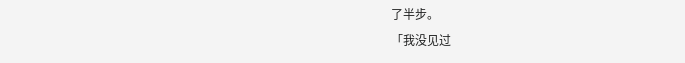了半步。
「我没见过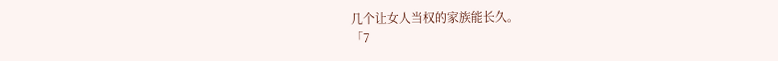几个让女人当权的家族能长久。
「7